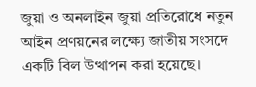জুয়া ও অনলাইন জুয়া প্রতিরোধে নতুন আইন প্রণয়নের লক্ষ্যে জাতীয় সংসদে একটি বিল উত্থাপন করা হয়েছে।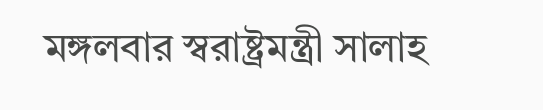মঙ্গলবার স্বরাষ্ট্রমন্ত্রী সালাহ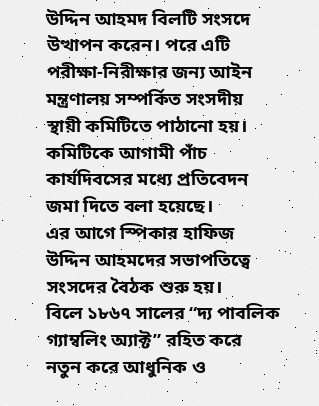উদ্দিন আহমদ বিলটি সংসদে উত্থাপন করেন। পরে এটি পরীক্ষা-নিরীক্ষার জন্য আইন মন্ত্রণালয় সম্পর্কিত সংসদীয় স্থায়ী কমিটিতে পাঠানো হয়। কমিটিকে আগামী পাঁচ কার্যদিবসের মধ্যে প্রতিবেদন জমা দিতে বলা হয়েছে।
এর আগে স্পিকার হাফিজ উদ্দিন আহমদের সভাপতিত্বে সংসদের বৈঠক শুরু হয়।
বিলে ১৮৬৭ সালের “দ্য পাবলিক গ্যাম্বলিং অ্যাক্ট” রহিত করে নতুন করে আধুনিক ও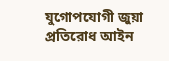যুগোপযোগী জুয়া প্রতিরোধ আইন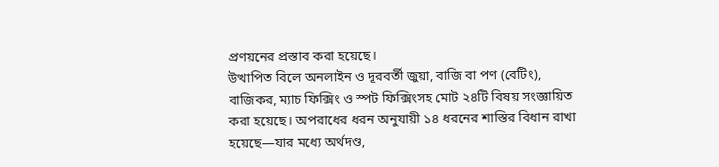প্রণয়নের প্রস্তাব করা হয়েছে।
উত্থাপিত বিলে অনলাইন ও দূরবর্তী জুয়া, বাজি বা পণ (বেটিং), বাজিকর, ম্যাচ ফিক্সিং ও স্পট ফিক্সিংসহ মোট ২৪টি বিষয় সংজ্ঞায়িত করা হয়েছে। অপরাধের ধরন অনুযায়ী ১৪ ধরনের শাস্তির বিধান রাখা হয়েছে—যার মধ্যে অর্থদণ্ড,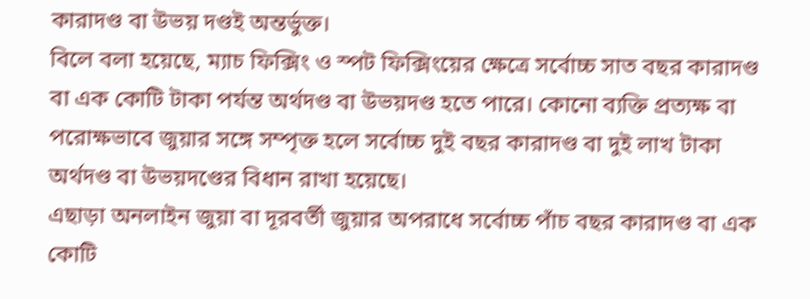কারাদণ্ড বা উভয় দণ্ডই অন্তর্ভুক্ত।
বিলে বলা হয়েছে, ম্যাচ ফিক্সিং ও স্পট ফিক্সিংয়ের ক্ষেত্রে সর্বোচ্চ সাত বছর কারাদণ্ড বা এক কোটি টাকা পর্যন্ত অর্থদণ্ড বা উভয়দণ্ড হতে পারে। কোনো ব্যক্তি প্রত্যক্ষ বা পরোক্ষভাবে জুয়ার সঙ্গে সম্পৃক্ত হলে সর্বোচ্চ দুই বছর কারাদণ্ড বা দুই লাখ টাকা অর্থদণ্ড বা উভয়দণ্ডের বিধান রাখা হয়েছে।
এছাড়া অনলাইন জুয়া বা দূরবর্তী জুয়ার অপরাধে সর্বোচ্চ পাঁচ বছর কারাদণ্ড বা এক কোটি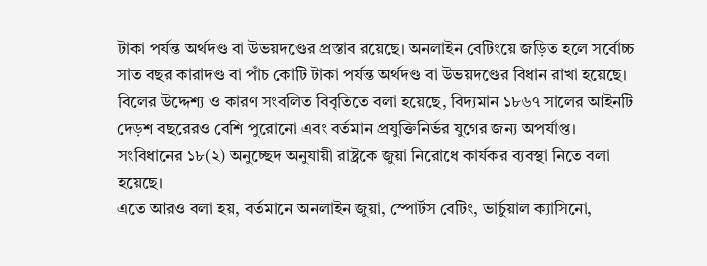টাকা পর্যন্ত অর্থদণ্ড বা উভয়দণ্ডের প্রস্তাব রয়েছে। অনলাইন বেটিংয়ে জড়িত হলে সর্বোচ্চ সাত বছর কারাদণ্ড বা পাঁচ কোটি টাকা পর্যন্ত অর্থদণ্ড বা উভয়দণ্ডের বিধান রাখা হয়েছে।
বিলের উদ্দেশ্য ও কারণ সংবলিত বিবৃতিতে বলা হয়েছে, বিদ্যমান ১৮৬৭ সালের আইনটি দেড়শ বছরেরও বেশি পুরোনো এবং বর্তমান প্রযুক্তিনির্ভর যুগের জন্য অপর্যাপ্ত। সংবিধানের ১৮(২) অনুচ্ছেদ অনুযায়ী রাষ্ট্রকে জুয়া নিরোধে কার্যকর ব্যবস্থা নিতে বলা হয়েছে।
এতে আরও বলা হয়, বর্তমানে অনলাইন জুয়া, স্পোর্টস বেটিং, ভার্চুয়াল ক্যাসিনো,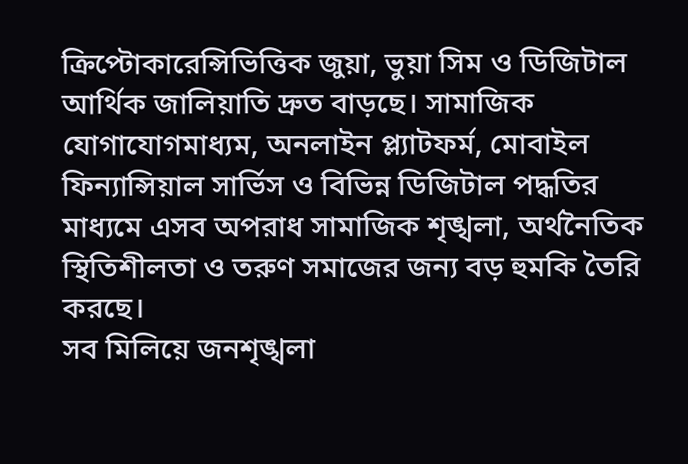ক্রিপ্টোকারেন্সিভিত্তিক জুয়া, ভুয়া সিম ও ডিজিটাল আর্থিক জালিয়াতি দ্রুত বাড়ছে। সামাজিক যোগাযোগমাধ্যম, অনলাইন প্ল্যাটফর্ম, মোবাইল ফিন্যান্সিয়াল সার্ভিস ও বিভিন্ন ডিজিটাল পদ্ধতির মাধ্যমে এসব অপরাধ সামাজিক শৃঙ্খলা, অর্থনৈতিক স্থিতিশীলতা ও তরুণ সমাজের জন্য বড় হুমকি তৈরি করছে।
সব মিলিয়ে জনশৃঙ্খলা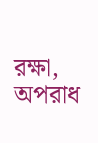রক্ষা, অপরাধ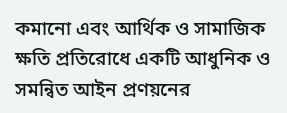কমানো এবং আর্থিক ও সামাজিক ক্ষতি প্রতিরোধে একটি আধুনিক ও সমন্বিত আইন প্রণয়নের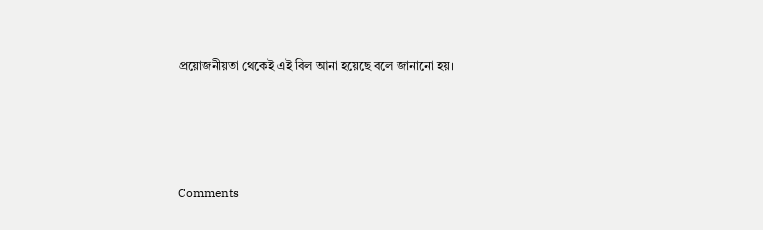প্রয়োজনীয়তা থেকেই এই বিল আনা হয়েছে বলে জানানো হয়।




Comments